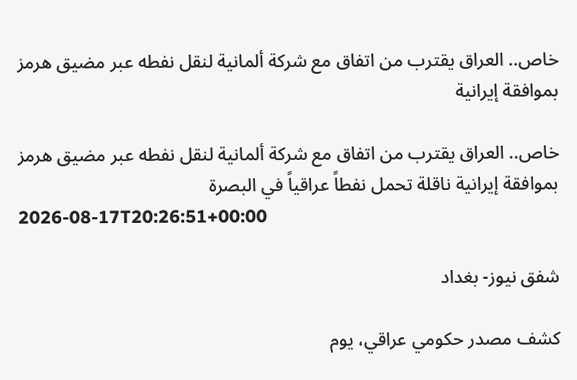خاص.. العراق يقترب من اتفاق مع شركة ألمانية لنقل نفطه عبر مضيق هرمز بموافقة إيرانية

خاص.. العراق يقترب من اتفاق مع شركة ألمانية لنقل نفطه عبر مضيق هرمز بموافقة إيرانية ناقلة تحمل نفطاً عراقياً في البصرة
2026-08-17T20:26:51+00:00

شفق نيوز- بغداد

كشف مصدر حكومي عراقي، يوم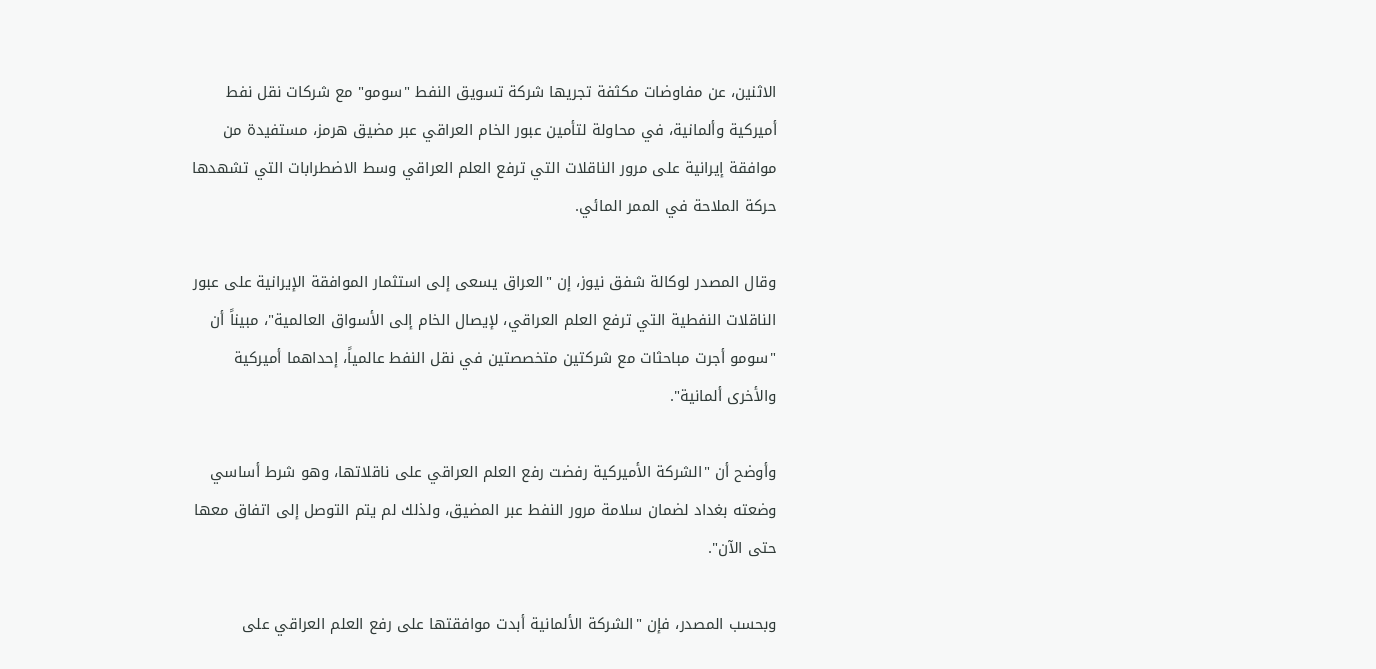الاثنين، عن مفاوضات مكثفة تجريها شركة تسويق النفط "سومو" مع شركات نقل نفط أميركية وألمانية، في محاولة لتأمين عبور الخام العراقي عبر مضيق هرمز، مستفيدة من موافقة إيرانية على مرور الناقلات التي ترفع العلم العراقي وسط الاضطرابات التي تشهدها حركة الملاحة في الممر المائي.

وقال المصدر لوكالة شفق نيوز، إن "العراق يسعى إلى استثمار الموافقة الإيرانية على عبور الناقلات النفطية التي ترفع العلم العراقي، لإيصال الخام إلى الأسواق العالمية"، مبيناً أن "سومو أجرت مباحثات مع شركتين متخصصتين في نقل النفط عالمياً، إحداهما أميركية والأخرى ألمانية".

وأوضح أن "الشركة الأميركية رفضت رفع العلم العراقي على ناقلاتها، وهو شرط أساسي وضعته بغداد لضمان سلامة مرور النفط عبر المضيق، ولذلك لم يتم التوصل إلى اتفاق معها حتى الآن".

وبحسب المصدر، فإن "الشركة الألمانية أبدت موافقتها على رفع العلم العراقي على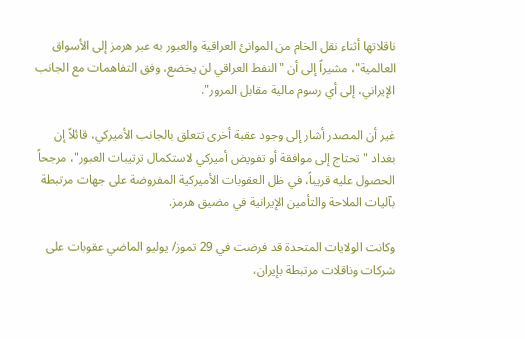ناقلاتها أثناء نقل الخام من الموانئ العراقية والعبور به عبر هرمز إلى الأسواق العالمية"، مشيراً إلى أن "النفط العراقي لن يخضع، وفق التفاهمات مع الجانب الإيراني، إلى أي رسوم مالية مقابل المرور".

غير أن المصدر أشار إلى وجود عقبة أخرى تتعلق بالجانب الأميركي، قائلاً إن بغداد "تحتاج إلى موافقة أو تفويض أميركي لاستكمال ترتيبات العبور"، مرجحاً الحصول عليه قريباً، في ظل العقوبات الأميركية المفروضة على جهات مرتبطة بآليات الملاحة والتأمين الإيرانية في مضيق هرمز.

وكانت الولايات المتحدة قد فرضت في 29 تموز/ يوليو الماضي عقوبات على شركات وناقلات مرتبطة بإيران،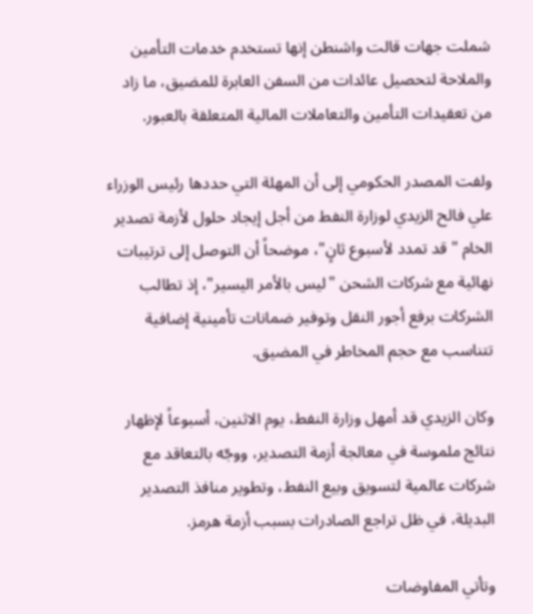شملت جهات قالت واشنطن إنها تستخدم خدمات التأمين والملاحة لتحصيل عائدات من السفن العابرة للمضيق، ما زاد من تعقيدات التأمين والتعاملات المالية المتعلقة بالعبور.

ولفت المصدر الحكومي إلى أن المهلة التي حددها رئيس الوزراء علي فالح الزيدي لوزارة النفط من أجل إيجاد حلول لأزمة تصدير الخام "قد تمدد لأسبوع ثانٍ"، موضحاً أن التوصل إلى ترتيبات نهائية مع شركات الشحن "ليس بالأمر اليسير"، إذ تطالب الشركات برفع أجور النقل وتوفير ضمانات تأمينية إضافية تتناسب مع حجم المخاطر في المضيق.

وكان الزيدي قد أمهل وزارة النفط، يوم الاثنين، أسبوعاً لإظهار نتائج ملموسة في معالجة أزمة التصدير، ووجّه بالتعاقد مع شركات عالمية لتسويق وبيع النفط، وتطوير منافذ التصدير البديلة، في ظل تراجع الصادرات بسبب أزمة هرمز.

وتأتي المفاوضات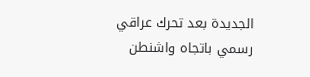الجديدة بعد تحرك عراقي رسمي باتجاه واشنطن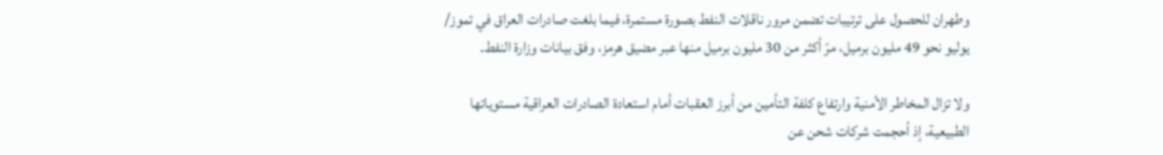وطهران للحصول على ترتيبات تضمن مرور ناقلات النفط بصورة مستمرة، فيما بلغت صادرات العراق في تموز/ يوليو نحو 49 مليون برميل، مرّ أكثر من 30 مليون برميل منها عبر مضيق هرمز، وفق بيانات وزارة النفط.

ولا تزال المخاطر الأمنية وارتفاع كلفة التأمين من أبرز العقبات أمام استعادة الصادرات العراقية مستوياتها الطبيعية، إذ أحجمت شركات شحن عن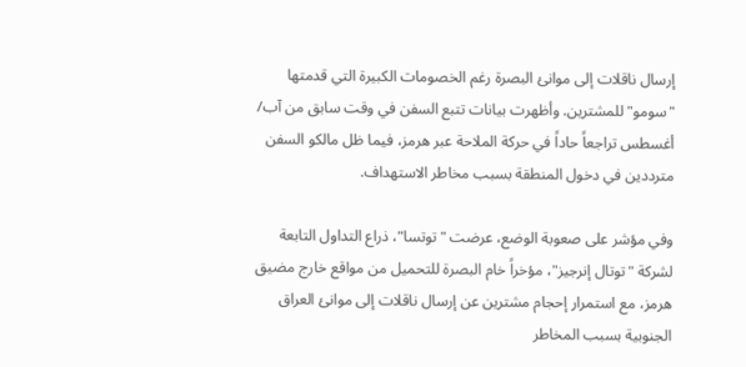إرسال ناقلات إلى موانئ البصرة رغم الخصومات الكبيرة التي قدمتها "سومو" للمشترين. وأظهرت بيانات تتبع السفن في وقت سابق من آب/ أغسطس تراجعاً حاداً في حركة الملاحة عبر هرمز، فيما ظل مالكو السفن مترددين في دخول المنطقة بسبب مخاطر الاستهداف.

وفي مؤشر على صعوبة الوضع، عرضت "توتسا"، ذراع التداول التابعة لشركة "توتال إنرجيز"، مؤخراً خام البصرة للتحميل من مواقع خارج مضيق هرمز، مع استمرار إحجام مشترين عن إرسال ناقلات إلى موانئ العراق الجنوبية بسبب المخاطر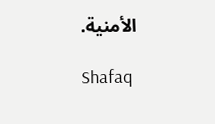الأمنية.

Shafaq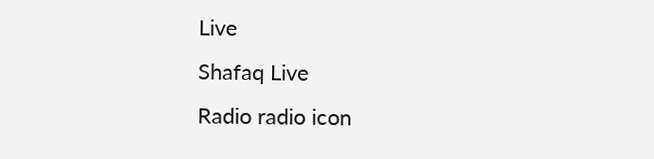Live
Shafaq Live
Radio radio icon